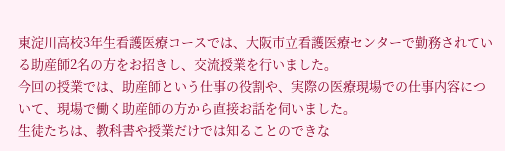東淀川高校3年生看護医療コースでは、大阪市立看護医療センターで勤務されている助産師2名の方をお招きし、交流授業を行いました。
今回の授業では、助産師という仕事の役割や、実際の医療現場での仕事内容について、現場で働く助産師の方から直接お話を伺いました。
生徒たちは、教科書や授業だけでは知ることのできな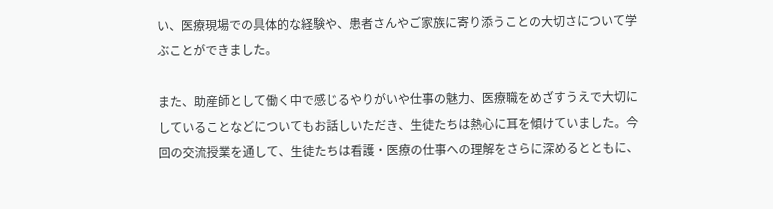い、医療現場での具体的な経験や、患者さんやご家族に寄り添うことの大切さについて学ぶことができました。

また、助産師として働く中で感じるやりがいや仕事の魅力、医療職をめざすうえで大切にしていることなどについてもお話しいただき、生徒たちは熱心に耳を傾けていました。今回の交流授業を通して、生徒たちは看護・医療の仕事への理解をさらに深めるとともに、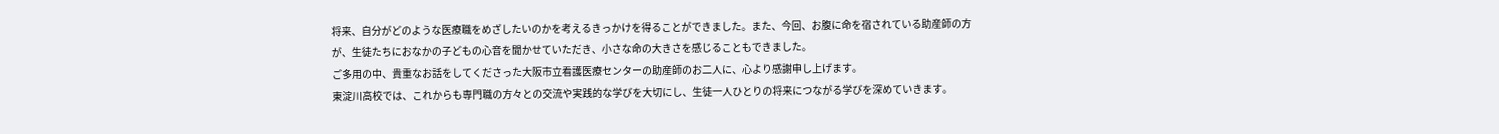将来、自分がどのような医療職をめざしたいのかを考えるきっかけを得ることができました。また、今回、お腹に命を宿されている助産師の方が、生徒たちにおなかの子どもの心音を聞かせていただき、小さな命の大きさを感じることもできました。
ご多用の中、貴重なお話をしてくださった大阪市立看護医療センターの助産師のお二人に、心より感謝申し上げます。
東淀川高校では、これからも専門職の方々との交流や実践的な学びを大切にし、生徒一人ひとりの将来につながる学びを深めていきます。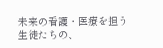未来の看護・医療を担う生徒たちの、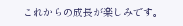これからの成長が楽しみです。